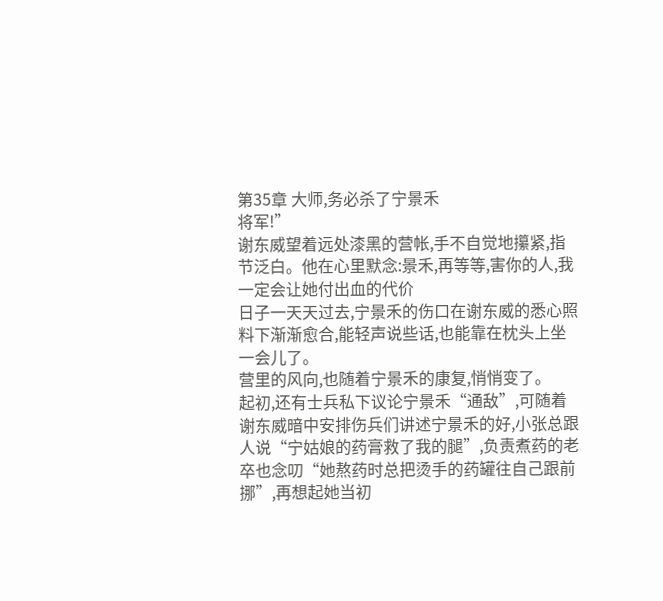第35章 大师,务必杀了宁景禾
将军!”
谢东威望着远处漆黑的营帐,手不自觉地攥紧,指节泛白。他在心里默念:景禾,再等等,害你的人,我一定会让她付出血的代价
日子一天天过去,宁景禾的伤口在谢东威的悉心照料下渐渐愈合,能轻声说些话,也能靠在枕头上坐一会儿了。
营里的风向,也随着宁景禾的康复,悄悄变了。
起初,还有士兵私下议论宁景禾“通敌”,可随着谢东威暗中安排伤兵们讲述宁景禾的好,小张总跟人说“宁姑娘的药膏救了我的腿”,负责煮药的老卒也念叨“她熬药时总把烫手的药罐往自己跟前挪”,再想起她当初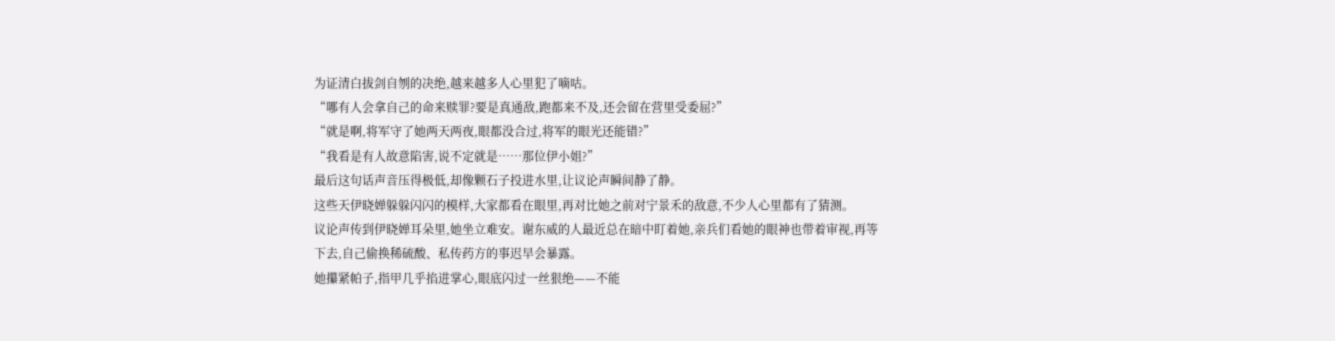为证清白拔剑自刎的决绝,越来越多人心里犯了嘀咕。
“哪有人会拿自己的命来赎罪?要是真通敌,跑都来不及,还会留在营里受委屈?”
“就是啊,将军守了她两天两夜,眼都没合过,将军的眼光还能错?”
“我看是有人故意陷害,说不定就是……那位伊小姐?”
最后这句话声音压得极低,却像颗石子投进水里,让议论声瞬间静了静。
这些天伊晓婵躲躲闪闪的模样,大家都看在眼里,再对比她之前对宁景禾的敌意,不少人心里都有了猜测。
议论声传到伊晓婵耳朵里,她坐立难安。谢东威的人最近总在暗中盯着她,亲兵们看她的眼神也带着审视,再等下去,自己偷换稀硫酸、私传药方的事迟早会暴露。
她攥紧帕子,指甲几乎掐进掌心,眼底闪过一丝狠绝——不能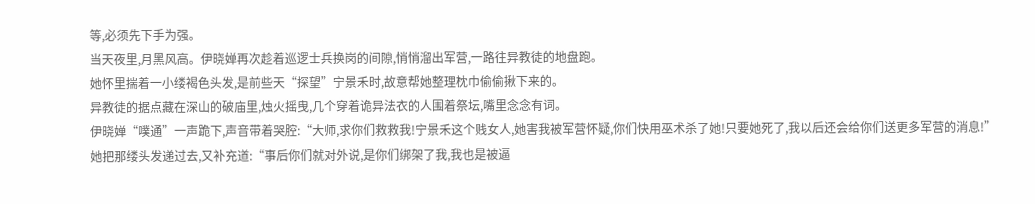等,必须先下手为强。
当天夜里,月黑风高。伊晓婵再次趁着巡逻士兵换岗的间隙,悄悄溜出军营,一路往异教徒的地盘跑。
她怀里揣着一小缕褐色头发,是前些天“探望”宁景禾时,故意帮她整理枕巾偷偷揪下来的。
异教徒的据点藏在深山的破庙里,烛火摇曳,几个穿着诡异法衣的人围着祭坛,嘴里念念有词。
伊晓婵“噗通”一声跪下,声音带着哭腔:“大师,求你们救救我!宁景禾这个贱女人,她害我被军营怀疑,你们快用巫术杀了她!只要她死了,我以后还会给你们送更多军营的消息!”
她把那缕头发递过去,又补充道:“事后你们就对外说,是你们绑架了我,我也是被逼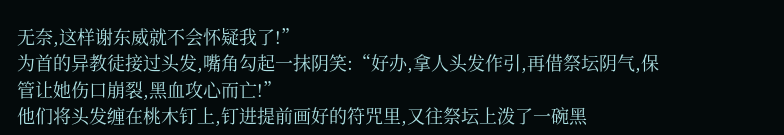无奈,这样谢东威就不会怀疑我了!”
为首的异教徒接过头发,嘴角勾起一抹阴笑:“好办,拿人头发作引,再借祭坛阴气,保管让她伤口崩裂,黑血攻心而亡!”
他们将头发缠在桃木钉上,钉进提前画好的符咒里,又往祭坛上泼了一碗黑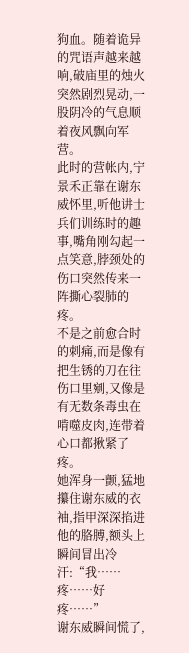狗血。随着诡异的咒语声越来越响,破庙里的烛火突然剧烈晃动,一股阴冷的气息顺着夜风飘向军营。
此时的营帐内,宁景禾正靠在谢东威怀里,听他讲士兵们训练时的趣事,嘴角刚勾起一点笑意,脖颈处的伤口突然传来一阵撕心裂肺的疼。
不是之前愈合时的刺痛,而是像有把生锈的刀在往伤口里剜,又像是有无数条毒虫在啃噬皮肉,连带着心口都揪紧了疼。
她浑身一颤,猛地攥住谢东威的衣袖,指甲深深掐进他的胳膊,额头上瞬间冒出冷汗:“我……疼……好疼……”
谢东威瞬间慌了,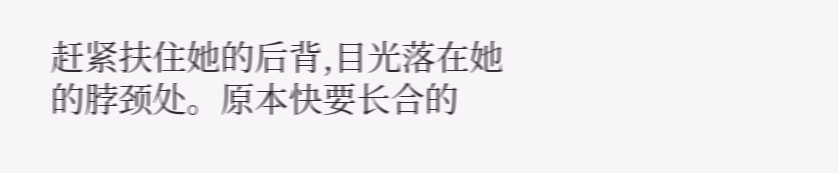赶紧扶住她的后背,目光落在她的脖颈处。原本快要长合的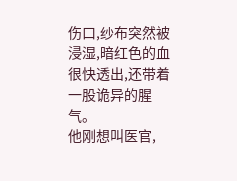伤口,纱布突然被浸湿,暗红色的血很快透出,还带着一股诡异的腥气。
他刚想叫医官,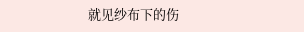就见纱布下的伤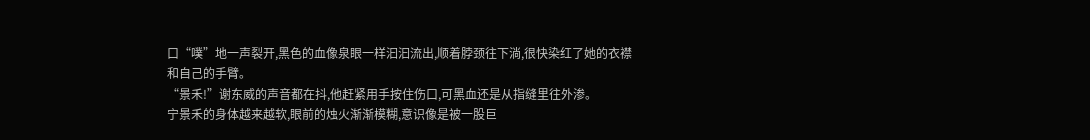口“噗”地一声裂开,黑色的血像泉眼一样汩汩流出,顺着脖颈往下淌,很快染红了她的衣襟和自己的手臂。
“景禾!”谢东威的声音都在抖,他赶紧用手按住伤口,可黑血还是从指缝里往外渗。
宁景禾的身体越来越软,眼前的烛火渐渐模糊,意识像是被一股巨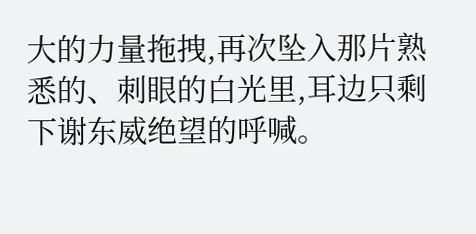大的力量拖拽,再次坠入那片熟悉的、刺眼的白光里,耳边只剩下谢东威绝望的呼喊。